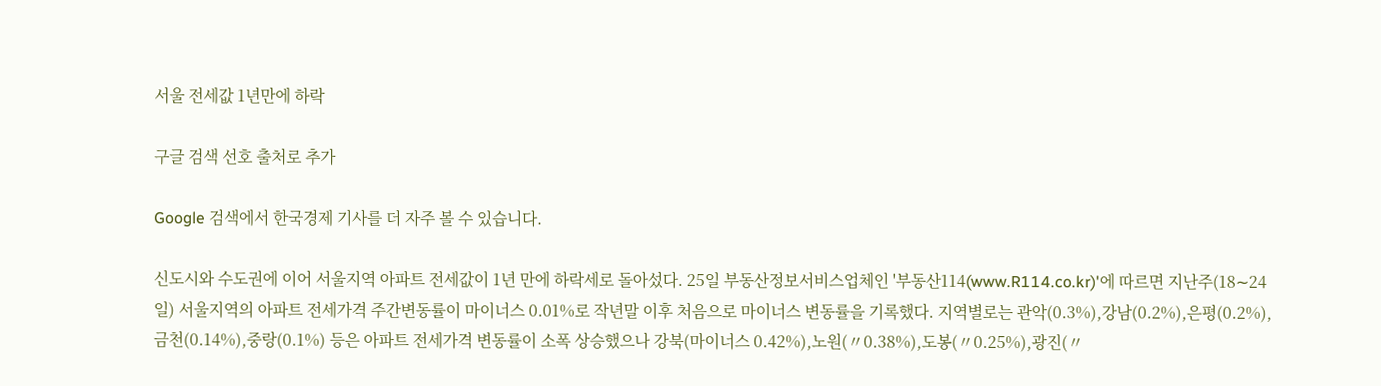서울 전세값 1년만에 하락

구글 검색 선호 출처로 추가

Google 검색에서 한국경제 기사를 더 자주 볼 수 있습니다.

신도시와 수도권에 이어 서울지역 아파트 전세값이 1년 만에 하락세로 돌아섰다. 25일 부동산정보서비스업체인 '부동산114(www.R114.co.kr)'에 따르면 지난주(18∼24일) 서울지역의 아파트 전세가격 주간변동률이 마이너스 0.01%로 작년말 이후 처음으로 마이너스 변동률을 기록했다. 지역별로는 관악(0.3%),강남(0.2%),은평(0.2%),금천(0.14%),중랑(0.1%) 등은 아파트 전세가격 변동률이 소폭 상승했으나 강북(마이너스 0.42%),노원(〃0.38%),도봉(〃0.25%),광진(〃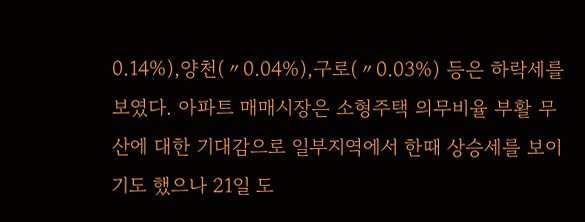0.14%),양천(〃0.04%),구로(〃0.03%) 등은 하락세를 보였다. 아파트 매매시장은 소형주택 의무비율 부활 무산에 대한 기대감으로 일부지역에서 한때 상승세를 보이기도 했으나 21일 도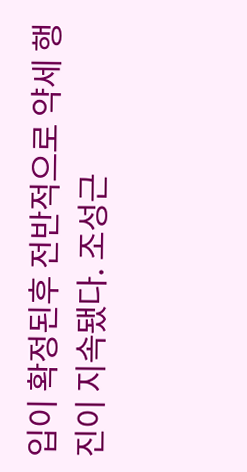입이 확정된후 전반적으로 약세 행진이 지속됐다. 조성근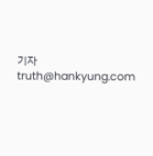기자 truth@hankyung.com